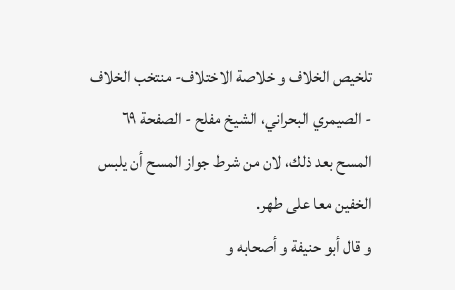تلخيص الخلاف و خلاصة الاختلاف- منتخب الخلاف - الصيمري البحراني، الشيخ مفلح - الصفحة ٦٩
المسح بعد ذلك، لان من شرط جواز المسح أن يلبس الخفين معا على طهر.
و قال أبو حنيفة و أصحابه و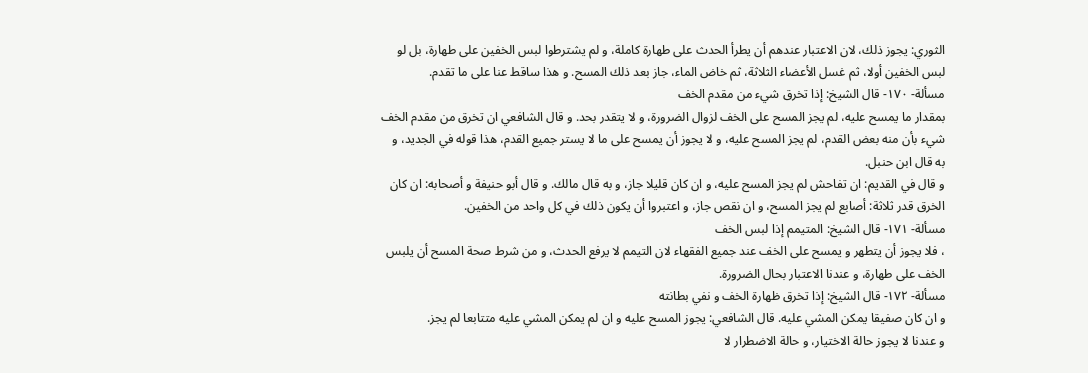الثوري: يجوز ذلك، لان الاعتبار عندهم أن يطرأ الحدث على طهارة كاملة، و لم يشترطوا لبس الخفين على طهارة، بل لو لبس الخفين أولا، ثم غسل الأعضاء الثلاثة، ثم خاض الماء، جاز بعد ذلك المسح. و هذا ساقط عنا على ما تقدم.
مسألة- ١٧٠- قال الشيخ: إذا تخرق شيء من مقدم الخف
بمقدار ما يمسح عليه، لم يجز المسح على الخف لزوال الضرورة، و لا يتقدر بحد. و قال الشافعي ان تخرق من مقدم الخف شيء بأن منه بعض القدم، لم يجز المسح عليه، و لا يجوز أن يمسح على ما لا يستر جميع القدم، هذا قوله في الجديد، و به قال ابن حنبل.
و قال في القديم: ان تفاحش لم يجز المسح عليه، و ان كان قليلا جاز، و به قال مالك. و قال أبو حنيفة و أصحابه: ان كان الخرق قدر ثلاثة: أصابع لم يجز المسح، و ان نقص جاز، و اعتبروا أن يكون ذلك في كل واحد من الخفين.
مسألة- ١٧١- قال الشيخ: المتيمم إذا لبس الخف
، فلا يجوز أن يتطهر و يمسح على الخف عند جميع الفقهاء لان التيمم لا يرفع الحدث، و من شرط صحة المسح أن يلبس الخف على طهارة، و عندنا الاعتبار بحال الضرورة.
مسألة- ١٧٢- قال الشيخ: إذا تخرق ظهارة الخف و نفي بطانته
و ان كان صفيقا يمكن المشي عليه. قال الشافعي: يجوز المسح عليه و ان لم يمكن المشي عليه متتابعا لم يجز.
و عندنا لا يجوز حالة الاختيار، و حالة الاضطرار لا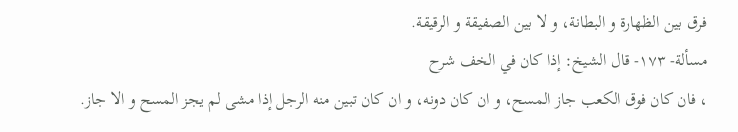فرق بين الظهارة و البطانة، و لا بين الصفيقة و الرقيقة.
مسألة- ١٧٣- قال الشيخ: إذا كان في الخف شرح
، فان كان فوق الكعب جاز المسح، و ان كان دونه، و ان كان تبين منه الرجل إذا مشى لم يجز المسح و الا جاز.